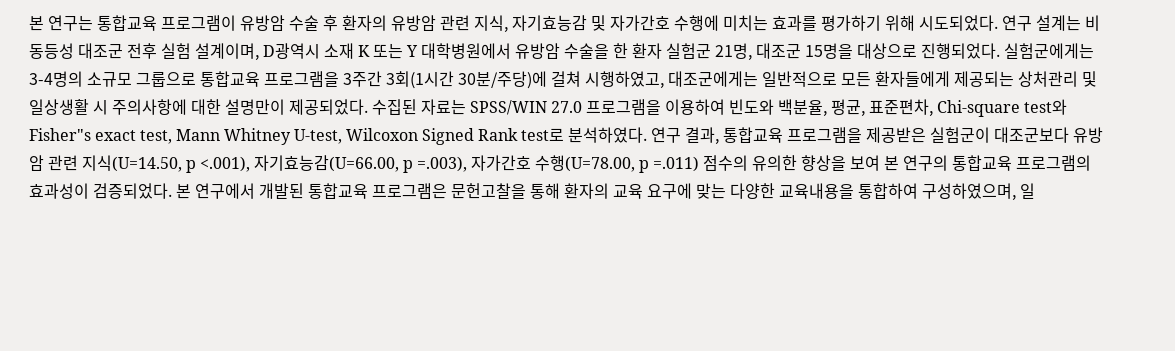본 연구는 통합교육 프로그램이 유방암 수술 후 환자의 유방암 관련 지식, 자기효능감 및 자가간호 수행에 미치는 효과를 평가하기 위해 시도되었다. 연구 설계는 비동등성 대조군 전후 실험 설계이며, D광역시 소재 K 또는 Y 대학병원에서 유방암 수술을 한 환자 실험군 21명, 대조군 15명을 대상으로 진행되었다. 실험군에게는 3-4명의 소규모 그룹으로 통합교육 프로그램을 3주간 3회(1시간 30분/주당)에 걸쳐 시행하였고, 대조군에게는 일반적으로 모든 환자들에게 제공되는 상처관리 및 일상생활 시 주의사항에 대한 설명만이 제공되었다. 수집된 자료는 SPSS/WIN 27.0 프로그램을 이용하여 빈도와 백분율, 평균, 표준편차, Chi-square test와 Fisher"s exact test, Mann Whitney U-test, Wilcoxon Signed Rank test로 분석하였다. 연구 결과, 통합교육 프로그램을 제공받은 실험군이 대조군보다 유방암 관련 지식(U=14.50, p <.001), 자기효능감(U=66.00, p =.003), 자가간호 수행(U=78.00, p =.011) 점수의 유의한 향상을 보여 본 연구의 통합교육 프로그램의 효과성이 검증되었다. 본 연구에서 개발된 통합교육 프로그램은 문헌고찰을 통해 환자의 교육 요구에 맞는 다양한 교육내용을 통합하여 구성하였으며, 일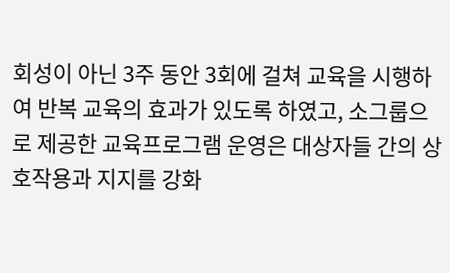회성이 아닌 3주 동안 3회에 걸쳐 교육을 시행하여 반복 교육의 효과가 있도록 하였고, 소그룹으로 제공한 교육프로그램 운영은 대상자들 간의 상호작용과 지지를 강화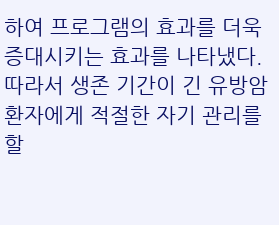하여 프로그램의 효과를 더욱 증대시키는 효과를 나타냈다. 따라서 생존 기간이 긴 유방암 환자에게 적절한 자기 관리를 할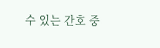수 있는 간호 중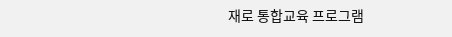재로 통합교육 프로그램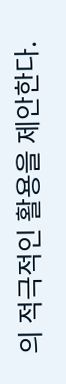의 적극적인 활용을 제안한다.